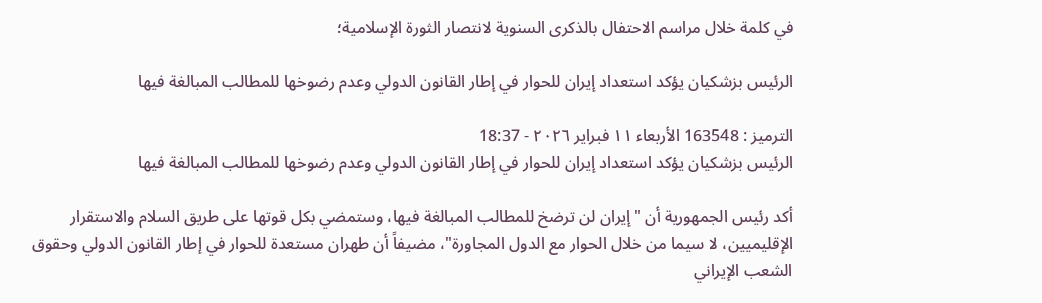في كلمة خلال مراسم الاحتفال بالذكرى السنوية لانتصار الثورة الإسلامية؛

الرئيس بزشكيان يؤكد استعداد إيران للحوار في إطار القانون الدولي وعدم رضوخها للمطالب المبالغة فيها

الترمیز : 163548 الأربعاء ١١ فبراير ٢٠٢٦ - 18:37
الرئيس بزشكيان يؤكد استعداد إيران للحوار في إطار القانون الدولي وعدم رضوخها للمطالب المبالغة فيها

أكد رئيس الجمهورية أن "إيران لن ترضخ للمطالب المبالغة فيها، وستمضي بكل قوتها على طريق السلام والاستقرار الإقليميين، لا سيما من خلال الحوار مع الدول المجاورة"، مضيفاً أن طهران مستعدة للحوار في إطار القانون الدولي وحقوق الشعب الإيراني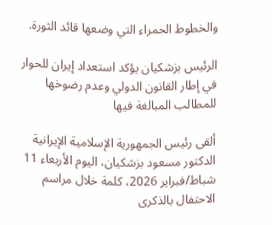والخطوط الحمراء التي وضعها قائد الثورة.

الرئيس بزشكيان يؤكد استعداد إيران للحوار في إطار القانون الدولي وعدم رضوخها للمطالب المبالغة فيها

ألقى رئيس الجمهورية الإسلامية الإيرانية الدكتور مسعود بزشكيان، اليوم الأربعاء 11 شباط/فبراير 2026، كلمة خلال مراسم الاحتفال بالذكرى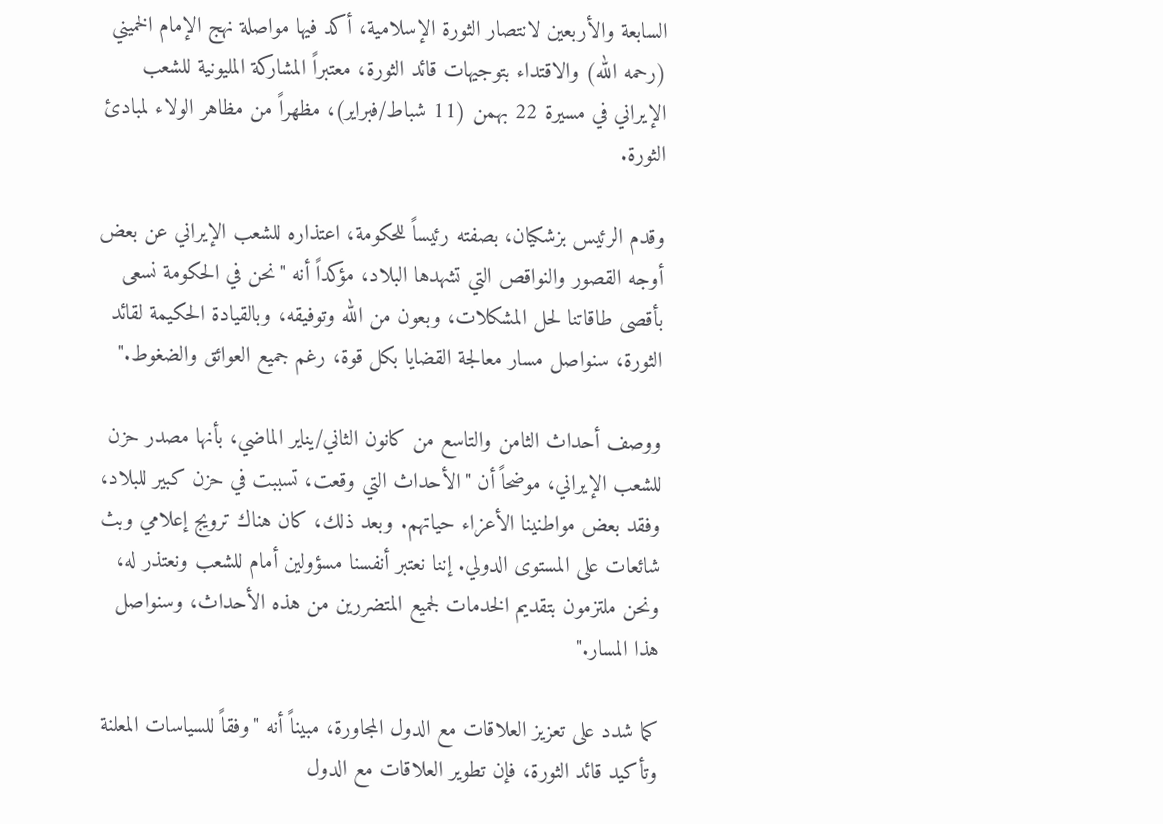السابعة والأربعين لانتصار الثورة الإسلامية، أكد فيها مواصلة نهج الإمام الخميني (رحمه الله) والاقتداء بتوجيهات قائد الثورة، معتبراً المشاركة المليونية للشعب الإيراني في مسيرة 22 بهمن (11 شباط/فبراير)، مظهراً من مظاهر الولاء لمبادئ الثورة.

وقدم الرئيس بزشكيان، بصفته رئيساً للحكومة، اعتذاره للشعب الإيراني عن بعض أوجه القصور والنواقص التي تشهدها البلاد، مؤكداً أنه "نحن في الحكومة نسعى بأقصى طاقاتنا لحل المشكلات، وبعون من الله وتوفيقه، وبالقيادة الحكيمة لقائد الثورة، سنواصل مسار معالجة القضايا بكل قوة، رغم جميع العوائق والضغوط."

ووصف أحداث الثامن والتاسع من كانون الثاني/يناير الماضي، بأنها مصدر حزن للشعب الإيراني، موضحاً أن "الأحداث التي وقعت، تسببت في حزن كبير للبلاد، وفقد بعض مواطنينا الأعزاء حياتهم. وبعد ذلك، كان هناك ترويج إعلامي وبث شائعات على المستوى الدولي. إننا نعتبر أنفسنا مسؤولين أمام للشعب ونعتذر له، ونحن ملتزمون بتقديم الخدمات لجميع المتضررين من هذه الأحداث، وسنواصل هذا المسار."

كما شدد على تعزيز العلاقات مع الدول المجاورة، مبيناً أنه "وفقاً للسياسات المعلنة وتأكيد قائد الثورة، فإن تطوير العلاقات مع الدول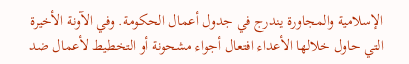الإسلامية والمجاورة يندرج في جدول أعمال الحكومة. وفي الآونة الأخيرة التي حاول خلالها الأعداء افتعال أجواء مشحونة أو التخطيط لأعمال ضد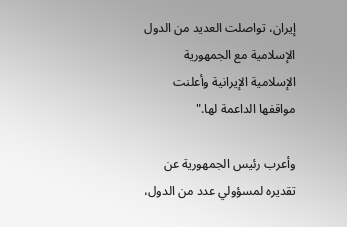إيران، تواصلت العديد من الدول الإسلامية مع الجمهورية الإسلامية الإيرانية وأعلنت مواقفها الداعمة لها."

وأعرب رئيس الجمهورية عن تقديره لمسؤولي عدد من الدول،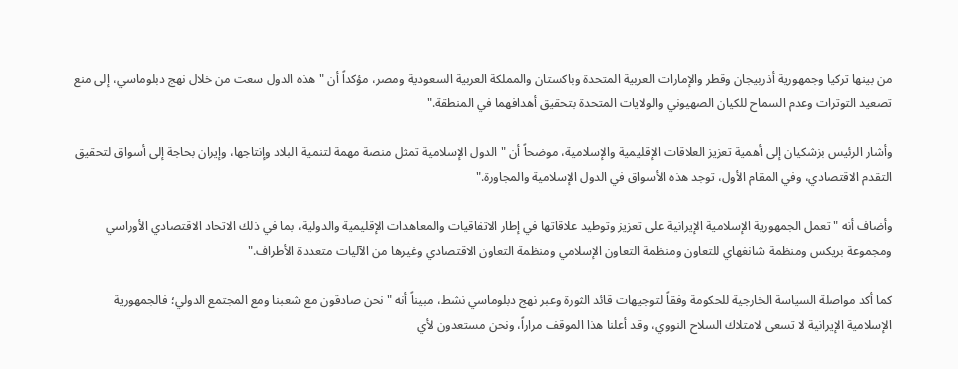من بينها تركيا وجمهورية أذربيجان وقطر والإمارات العربية المتحدة وباكستان والمملكة العربية السعودية ومصر، مؤكداً أن "هذه الدول سعت من خلال نهج دبلوماسي، إلى منع تصعيد التوترات وعدم السماح للكيان الصهيوني والولايات المتحدة بتحقيق أهدافهما في المنطقة."

وأشار الرئيس بزشكيان إلى أهمية تعزيز العلاقات الإقليمية والإسلامية، موضحاً أن "الدول الإسلامية تمثل منصة مهمة لتنمية البلاد وإنتاجها، وإيران بحاجة إلى أسواق لتحقيق التقدم الاقتصادي، وفي المقام الأول، توجد هذه الأسواق في الدول الإسلامية والمجاورة."

وأضاف أنه "تعمل الجمهورية الإسلامية الإيرانية على تعزيز وتوطيد علاقاتها في إطار الاتفاقيات والمعاهدات الإقليمية والدولية، بما في ذلك الاتحاد الاقتصادي الأوراسي ومجموعة بريكس ومنظمة شانغهاي للتعاون ومنظمة التعاون الإسلامي ومنظمة التعاون الاقتصادي وغيرها من الآليات متعددة الأطراف."

كما أكد مواصلة السياسة الخارجية للحكومة وفقاً لتوجيهات قائد الثورة وعبر نهج دبلوماسي نشط، مبيناً أنه "نحن صادقون مع شعبنا ومع المجتمع الدولي؛ فالجمهورية الإسلامية الإيرانية لا تسعى لامتلاك السلاح النووي، وقد أعلنا هذا الموقف مراراً، ونحن مستعدون لأي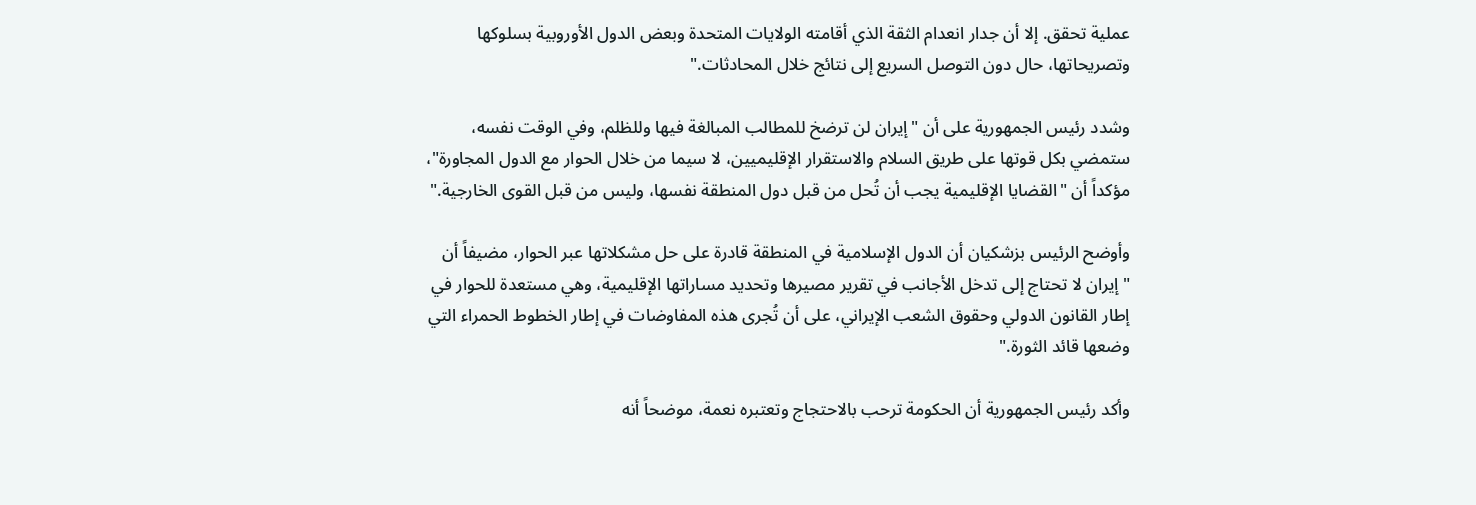عملية تحقق. إلا أن جدار انعدام الثقة الذي أقامته الولايات المتحدة وبعض الدول الأوروبية بسلوكها وتصريحاتها، حال دون التوصل السريع إلى نتائج خلال المحادثات."

وشدد رئيس الجمهورية على أن "إيران لن ترضخ للمطالب المبالغة فيها وللظلم، وفي الوقت نفسه، ستمضي بكل قوتها على طريق السلام والاستقرار الإقليميين، لا سيما من خلال الحوار مع الدول المجاورة"، مؤكداً أن "القضايا الإقليمية يجب أن تُحل من قبل دول المنطقة نفسها، وليس من قبل القوى الخارجية."

وأوضح الرئيس بزشكيان أن الدول الإسلامية في المنطقة قادرة على حل مشكلاتها عبر الحوار، مضيفاً أن "إيران لا تحتاج إلى تدخل الأجانب في تقرير مصيرها وتحديد مساراتها الإقليمية، وهي مستعدة للحوار في إطار القانون الدولي وحقوق الشعب الإيراني، على أن تُجرى هذه المفاوضات في إطار الخطوط الحمراء التي وضعها قائد الثورة."

وأكد رئيس الجمهورية أن الحكومة ترحب بالاحتجاج وتعتبره نعمة، موضحاً أنه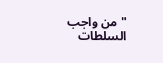"من واجب السلطات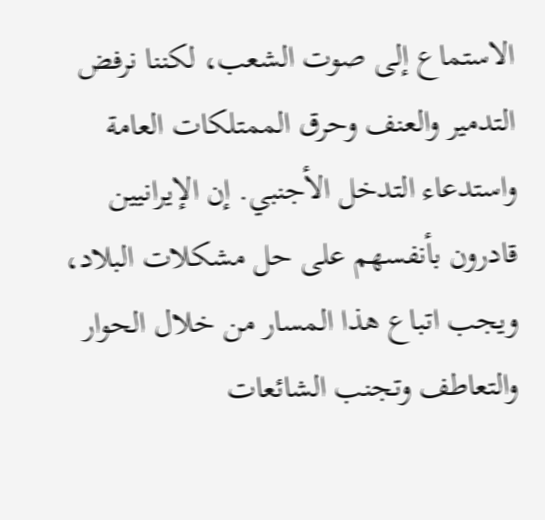الاستماع إلى صوت الشعب، لكننا نرفض التدمير والعنف وحرق الممتلكات العامة واستدعاء التدخل الأجنبي. إن الإيرانيين قادرون بأنفسهم على حل مشكلات البلاد، ويجب اتباع هذا المسار من خلال الحوار والتعاطف وتجنب الشائعات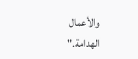والأعمال الهدامة."